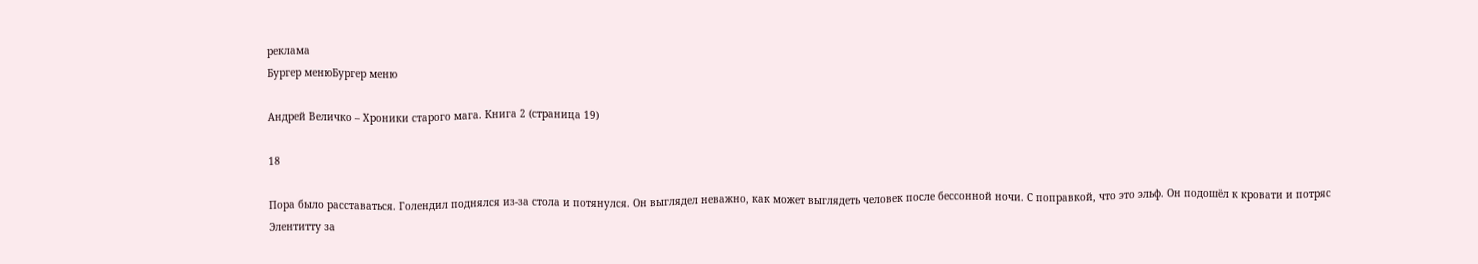реклама
Бургер менюБургер меню

Андрей Величко – Хроники старого мага. Книга 2 (страница 19)

18

Пора было расставаться. Голендил поднялся из-за стола и потянулся. Он выглядел неважно, как может выглядеть человек после бессонной ночи. С поправкой, что это эльф. Он подошёл к кровати и потряс Элентитту за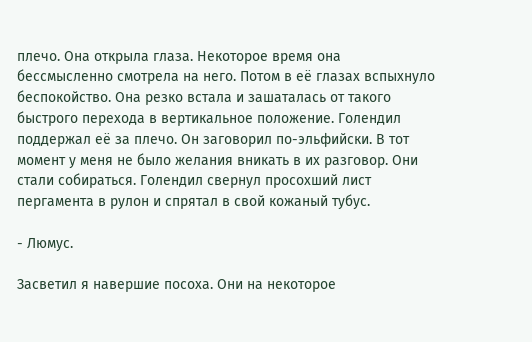плечо. Она открыла глаза. Некоторое время она бессмысленно смотрела на него. Потом в её глазах вспыхнуло беспокойство. Она резко встала и зашаталась от такого быстрого перехода в вертикальное положение. Голендил поддержал её за плечо. Он заговорил по-эльфийски. В тот момент у меня не было желания вникать в их разговор. Они стали собираться. Голендил свернул просохший лист пергамента в рулон и спрятал в свой кожаный тубус.

- Люмус.

Засветил я навершие посоха. Они на некоторое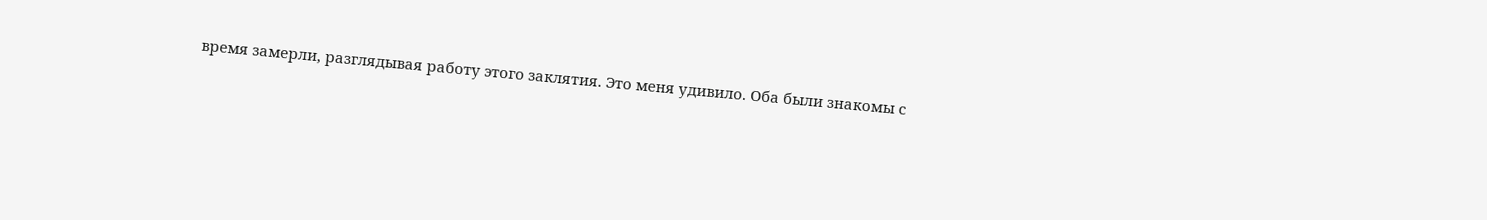время замерли, разглядывая работу этого заклятия. Это меня удивило. Оба были знакомы с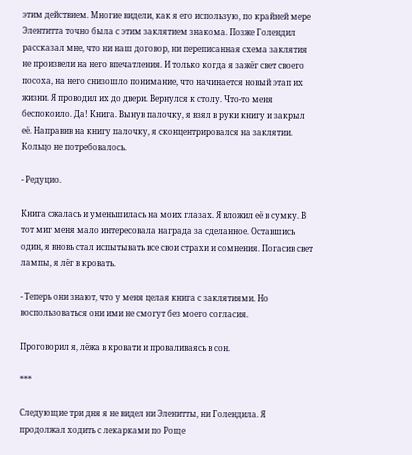этим действием. Многие видели, как я его использую, по крайней мере Элентитта точно была с этим заклятием знакома. Позже Голендил рассказал мне, что ни наш договор, ни переписанная схема заклятия не произвели на него впечатления. И только когда я зажёг свет своего посоха, на него снизошло понимание, что начинается новый этап их жизни. Я проводил их до двери. Вернулся к столу. Что-то меня беспокоило. Да! Книга. Вынув палочку, я взял в руки книгу и закрыл её. Направив на книгу палочку, я сконцентрировался на заклятии. Кольцо не потребовалось.

- Редуцио.

Книга сжалась и уменьшилась на моих глазах. Я вложил её в сумку. В тот миг меня мало интересовала награда за сделанное. Оставшись один, я вновь стал испытывать все свои страхи и сомнения. Погасив свет лампы, я лёг в кровать.

- Теперь они знают, что у меня целая книга с заклятиями. Но воспользоваться они ими не смогут без моего согласия.

Проговорил я, лёжа в кровати и проваливаясь в сон.

***

Следующие три дня я не видел ни Эленитты, ни Голендила. Я продолжал ходить с лекарками по Роще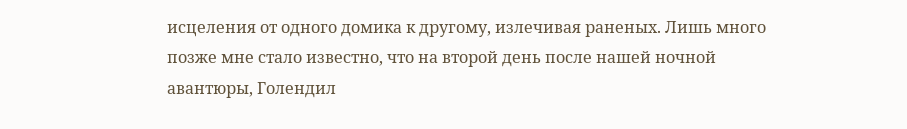исцеления от одного домика к другому, излечивая раненых. Лишь много позже мне стало известно, что на второй день после нашей ночной авантюры, Голендил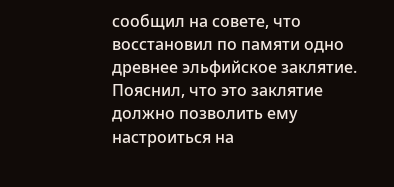сообщил на совете, что восстановил по памяти одно древнее эльфийское заклятие. Пояснил, что это заклятие должно позволить ему настроиться на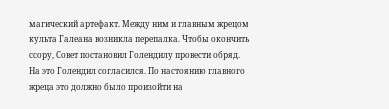магический артефакт. Между ним и главным жрецом культа Галеана возникла перепалка. Чтобы окончить ссору, Совет постановил Голендилу провести обряд. На это Голендил согласился. По настоянию главного жреца это должно было произойти на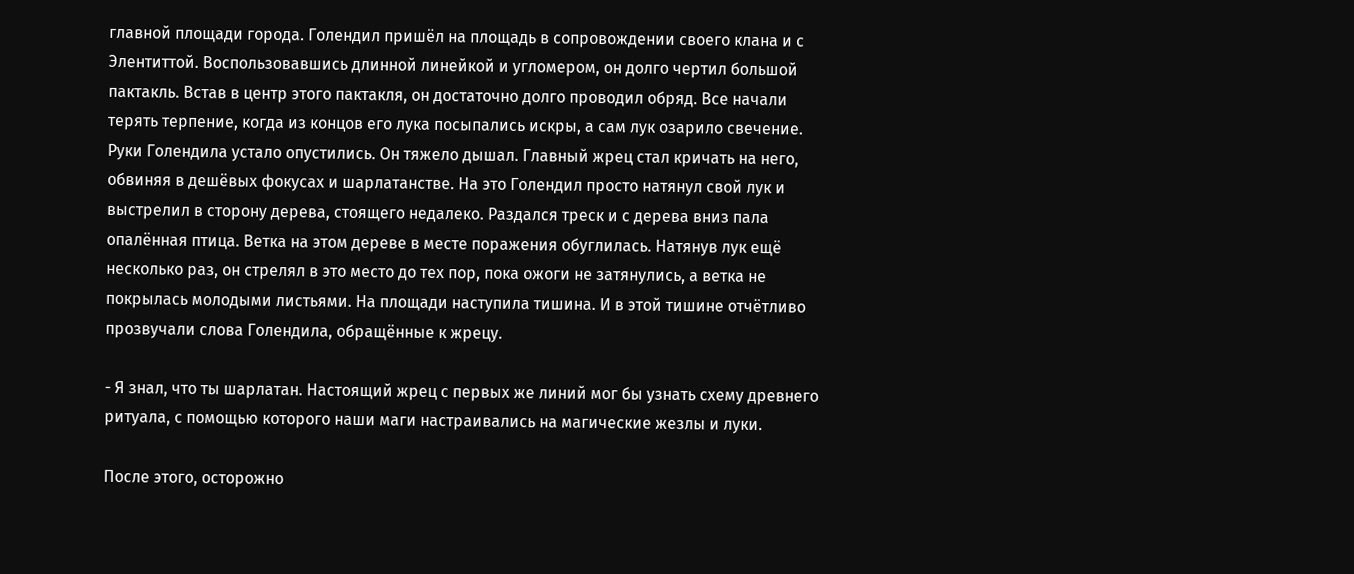главной площади города. Голендил пришёл на площадь в сопровождении своего клана и с Элентиттой. Воспользовавшись длинной линейкой и угломером, он долго чертил большой пактакль. Встав в центр этого пактакля, он достаточно долго проводил обряд. Все начали терять терпение, когда из концов его лука посыпались искры, а сам лук озарило свечение. Руки Голендила устало опустились. Он тяжело дышал. Главный жрец стал кричать на него, обвиняя в дешёвых фокусах и шарлатанстве. На это Голендил просто натянул свой лук и выстрелил в сторону дерева, стоящего недалеко. Раздался треск и с дерева вниз пала опалённая птица. Ветка на этом дереве в месте поражения обуглилась. Натянув лук ещё несколько раз, он стрелял в это место до тех пор, пока ожоги не затянулись, а ветка не покрылась молодыми листьями. На площади наступила тишина. И в этой тишине отчётливо прозвучали слова Голендила, обращённые к жрецу.

- Я знал, что ты шарлатан. Настоящий жрец с первых же линий мог бы узнать схему древнего ритуала, с помощью которого наши маги настраивались на магические жезлы и луки.

После этого, осторожно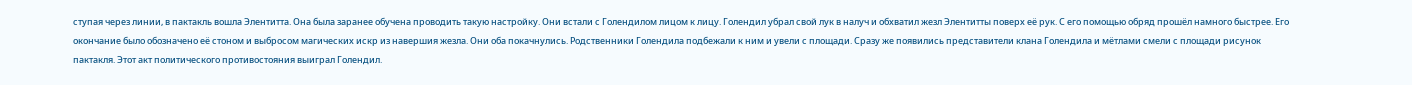ступая через линии, в пактакль вошла Элентитта. Она была заранее обучена проводить такую настройку. Они встали с Голендилом лицом к лицу. Голендил убрал свой лук в налуч и обхватил жезл Элентитты поверх её рук. С его помощью обряд прошёл намного быстрее. Его окончание было обозначено её стоном и выбросом магических искр из навершия жезла. Они оба покачнулись. Родственники Голендила подбежали к ним и увели с площади. Сразу же появились представители клана Голендила и мётлами смели с площади рисунок пактакля. Этот акт политического противостояния выиграл Голендил.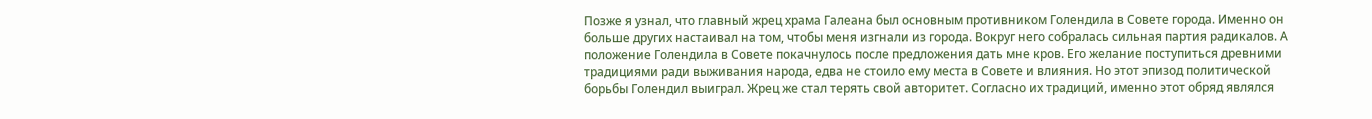Позже я узнал, что главный жрец храма Галеана был основным противником Голендила в Совете города. Именно он больше других настаивал на том, чтобы меня изгнали из города. Вокруг него собралась сильная партия радикалов. А положение Голендила в Совете покачнулось после предложения дать мне кров. Его желание поступиться древними традициями ради выживания народа, едва не стоило ему места в Совете и влияния. Но этот эпизод политической борьбы Голендил выиграл. Жрец же стал терять свой авторитет. Согласно их традиций, именно этот обряд являлся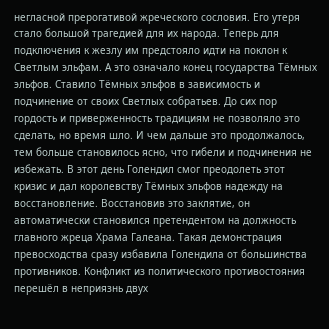негласной прерогативой жреческого сословия. Его утеря стало большой трагедией для их народа. Теперь для подключения к жезлу им предстояло идти на поклон к Светлым эльфам. А это означало конец государства Тёмных эльфов. Ставило Тёмных эльфов в зависимость и подчинение от своих Светлых собратьев. До сих пор гордость и приверженность традициям не позволяло это сделать, но время шло. И чем дальше это продолжалось, тем больше становилось ясно, что гибели и подчинения не избежать. В этот день Голендил смог преодолеть этот кризис и дал королевству Тёмных эльфов надежду на восстановление. Восстановив это заклятие, он автоматически становился претендентом на должность главного жреца Храма Галеана. Такая демонстрация превосходства сразу избавила Голендила от большинства противников. Конфликт из политического противостояния перешёл в неприязнь двух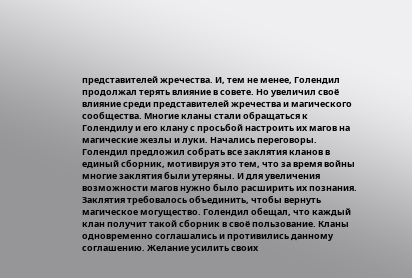представителей жречества. И, тем не менее, Голендил продолжал терять влияние в совете. Но увеличил своё влияние среди представителей жречества и магического сообщества. Многие кланы стали обращаться к Голендилу и его клану с просьбой настроить их магов на магические жезлы и луки. Начались переговоры. Голендил предложил собрать все заклятия кланов в единый сборник, мотивируя это тем, что за время войны многие заклятия были утеряны. И для увеличения возможности магов нужно было расширить их познания. Заклятия требовалось объединить, чтобы вернуть магическое могущество. Голендил обещал, что каждый клан получит такой сборник в своё пользование. Кланы одновременно соглашались и противились данному соглашению. Желание усилить своих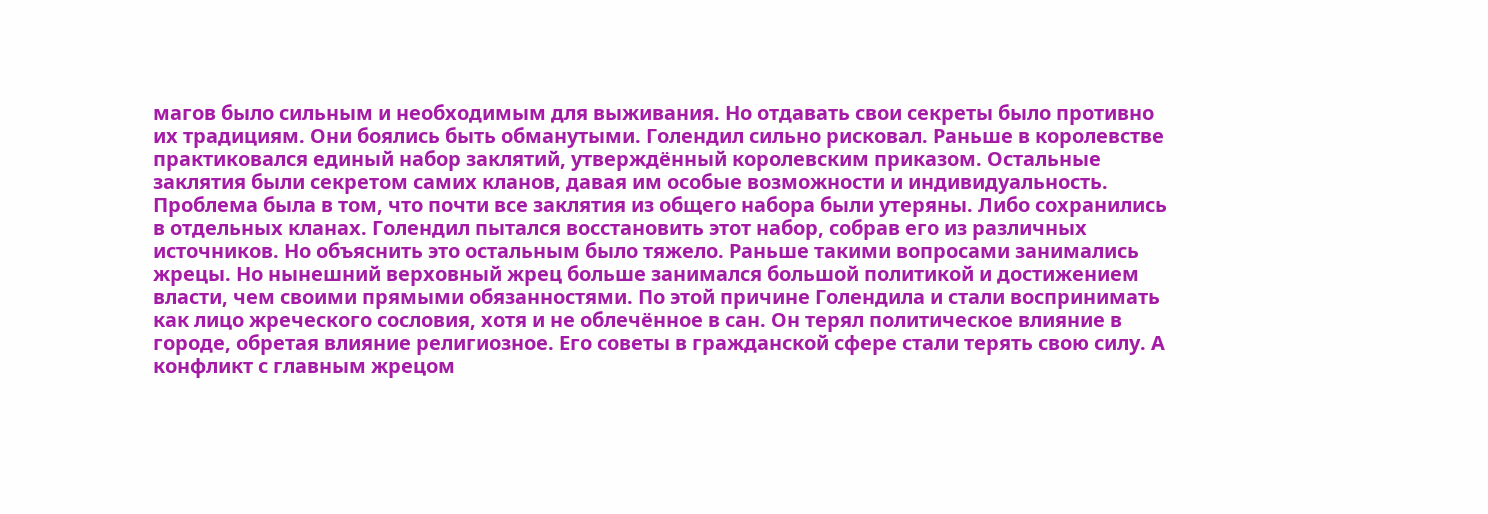магов было сильным и необходимым для выживания. Но отдавать свои секреты было противно их традициям. Они боялись быть обманутыми. Голендил сильно рисковал. Раньше в королевстве практиковался единый набор заклятий, утверждённый королевским приказом. Остальные заклятия были секретом самих кланов, давая им особые возможности и индивидуальность. Проблема была в том, что почти все заклятия из общего набора были утеряны. Либо сохранились в отдельных кланах. Голендил пытался восстановить этот набор, собрав его из различных источников. Но объяснить это остальным было тяжело. Раньше такими вопросами занимались жрецы. Но нынешний верховный жрец больше занимался большой политикой и достижением власти, чем своими прямыми обязанностями. По этой причине Голендила и стали воспринимать как лицо жреческого сословия, хотя и не облечённое в сан. Он терял политическое влияние в городе, обретая влияние религиозное. Его советы в гражданской сфере стали терять свою силу. А конфликт с главным жрецом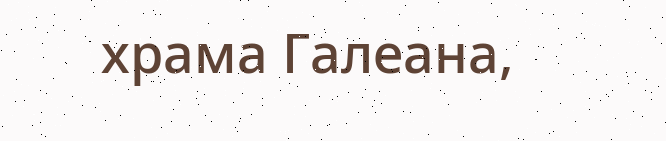храма Галеана,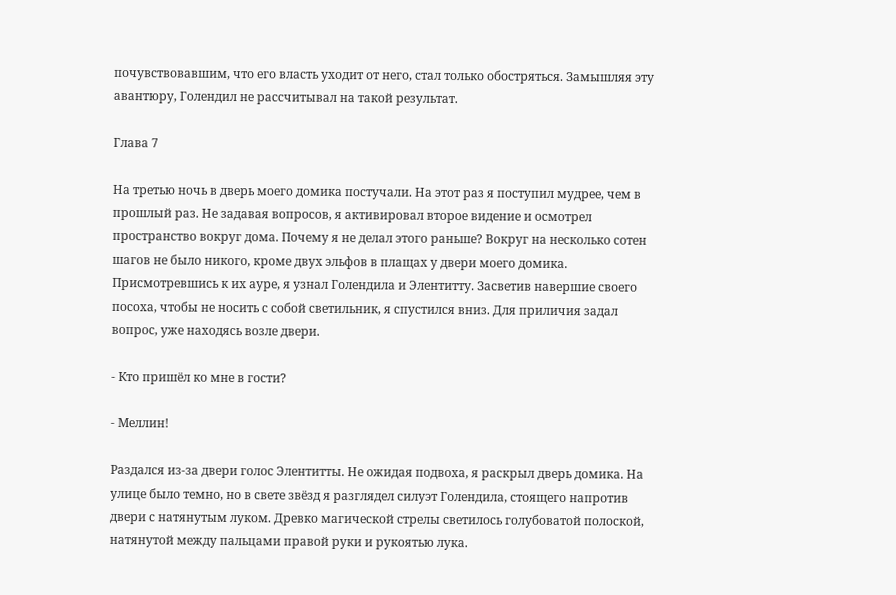почувствовавшим, что его власть уходит от него, стал только обостряться. Замышляя эту авантюру, Голендил не рассчитывал на такой результат.

Глава 7

На третью ночь в дверь моего домика постучали. На этот раз я поступил мудрее, чем в прошлый раз. Не задавая вопросов, я активировал второе видение и осмотрел пространство вокруг дома. Почему я не делал этого раньше? Вокруг на несколько сотен шагов не было никого, кроме двух эльфов в плащах у двери моего домика. Присмотревшись к их ауре, я узнал Голендила и Элентитту. Засветив навершие своего посоха, чтобы не носить с собой светильник, я спустился вниз. Для приличия задал вопрос, уже находясь возле двери.

- Кто пришёл ко мне в гости?

- Меллин!

Раздался из-за двери голос Элентитты. Не ожидая подвоха, я раскрыл дверь домика. На улице было темно, но в свете звёзд я разглядел силуэт Голендила, стоящего напротив двери с натянутым луком. Древко магической стрелы светилось голубоватой полоской, натянутой между пальцами правой руки и рукоятью лука.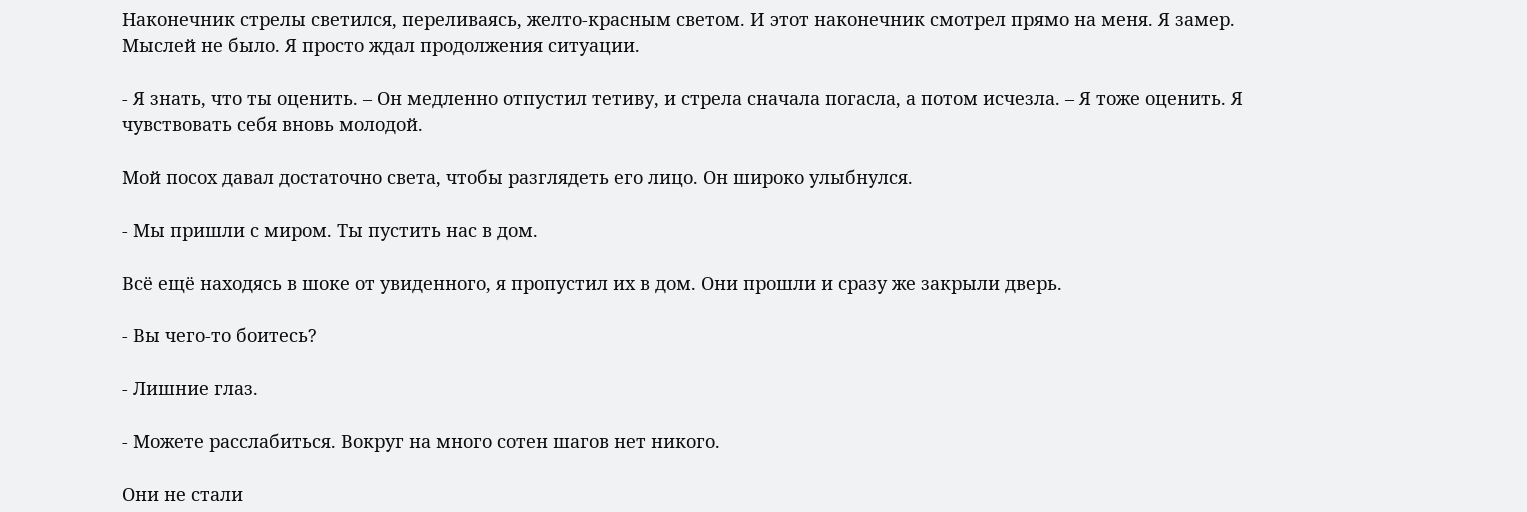Наконечник стрелы светился, переливаясь, желто-красным светом. И этот наконечник смотрел прямо на меня. Я замер. Мыслей не было. Я просто ждал продолжения ситуации.

- Я знать, что ты оценить. – Он медленно отпустил тетиву, и стрела сначала погасла, а потом исчезла. – Я тоже оценить. Я чувствовать себя вновь молодой.

Мой посох давал достаточно света, чтобы разглядеть его лицо. Он широко улыбнулся.

- Мы пришли с миром. Ты пустить нас в дом.

Всё ещё находясь в шоке от увиденного, я пропустил их в дом. Они прошли и сразу же закрыли дверь.

- Вы чего-то боитесь?

- Лишние глаз.

- Можете расслабиться. Вокруг на много сотен шагов нет никого.

Они не стали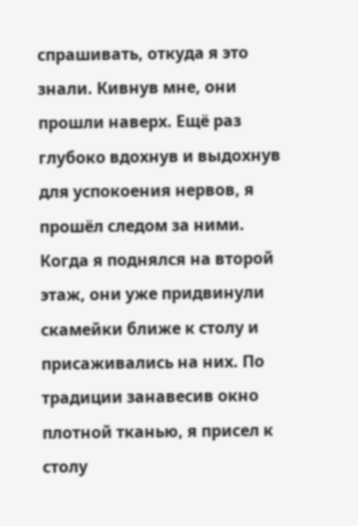спрашивать, откуда я это знали. Кивнув мне, они прошли наверх. Ещё раз глубоко вдохнув и выдохнув для успокоения нервов, я прошёл следом за ними. Когда я поднялся на второй этаж, они уже придвинули скамейки ближе к столу и присаживались на них. По традиции занавесив окно плотной тканью, я присел к столу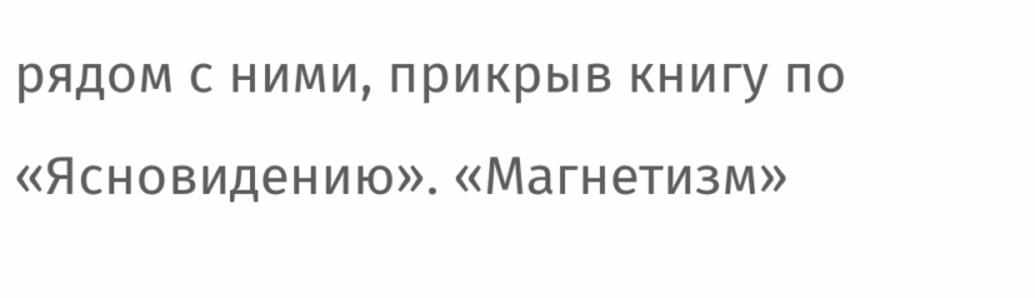рядом с ними, прикрыв книгу по «Ясновидению». «Магнетизм»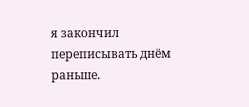я закончил переписывать днём раньше.